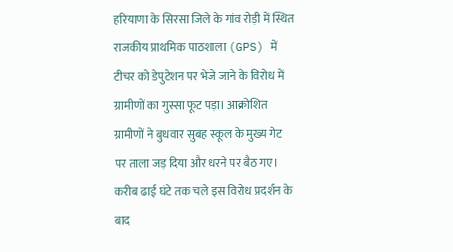हरियाणा के सिरसा जिले के गांव रोड़ी में स्थित राजकीय प्राथमिक पाठशाला (GPS) में टीचर को डेपुटेशन पर भेजे जाने के विरोध में ग्रामीणों का गुस्सा फूट पड़ा। आक्रोशित ग्रामीणों ने बुधवार सुबह स्कूल के मुख्य गेट पर ताला जड़ दिया और धरने पर बैठ गए। करीब ढाई घंटे तक चले इस विरोध प्रदर्शन के बाद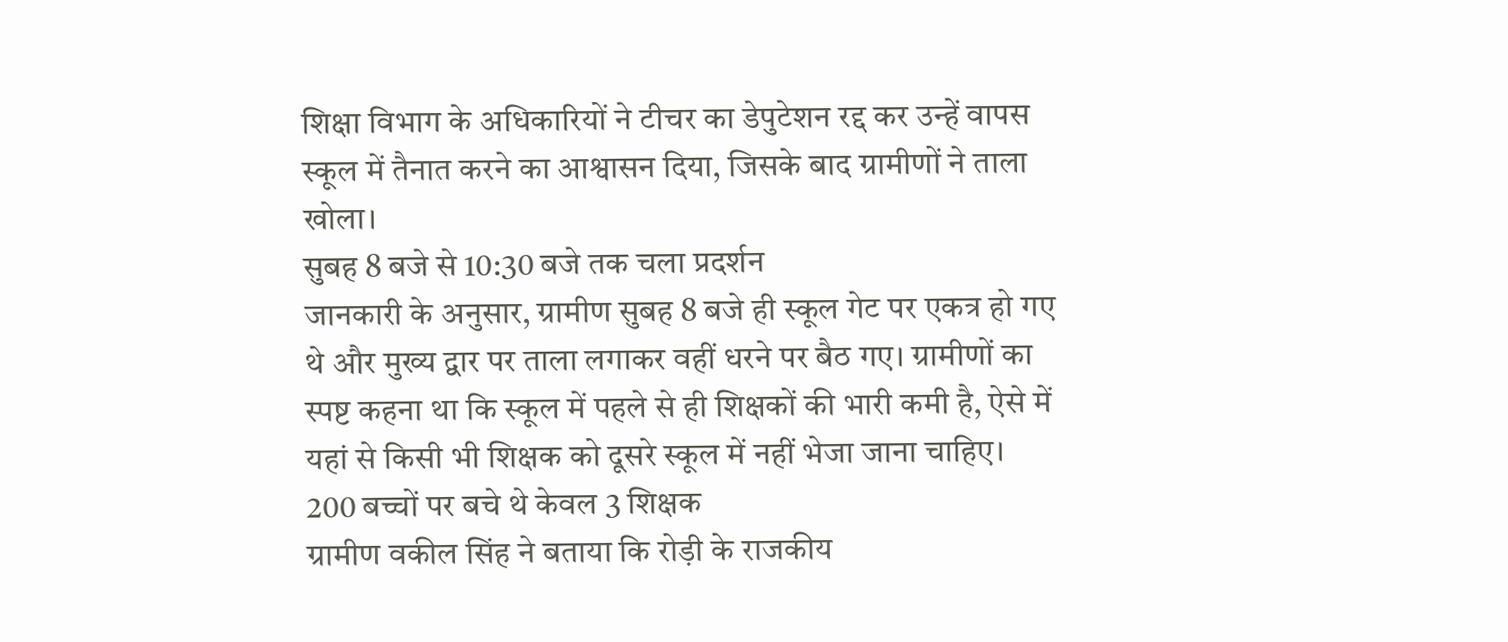शिक्षा विभाग के अधिकारियों ने टीचर का डेपुटेशन रद्द कर उन्हें वापस स्कूल में तैनात करने का आश्वासन दिया, जिसके बाद ग्रामीणों ने ताला खोला।
सुबह 8 बजे से 10:30 बजे तक चला प्रदर्शन
जानकारी के अनुसार, ग्रामीण सुबह 8 बजे ही स्कूल गेट पर एकत्र हो गए थे और मुख्य द्वार पर ताला लगाकर वहीं धरने पर बैठ गए। ग्रामीणों का स्पष्ट कहना था कि स्कूल में पहले से ही शिक्षकों की भारी कमी है, ऐसे में यहां से किसी भी शिक्षक को दूसरे स्कूल में नहीं भेजा जाना चाहिए।
200 बच्चों पर बचे थे केवल 3 शिक्षक
ग्रामीण वकील सिंह ने बताया कि रोड़ी के राजकीय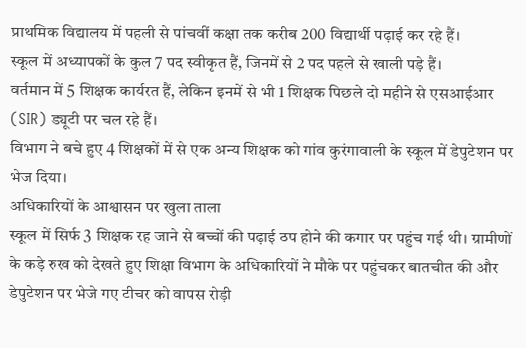प्राथमिक विद्यालय में पहली से पांचवीं कक्षा तक करीब 200 विद्यार्थी पढ़ाई कर रहे हैं।
स्कूल में अध्यापकों के कुल 7 पद स्वीकृत हैं, जिनमें से 2 पद पहले से खाली पड़े हैं।
वर्तमान में 5 शिक्षक कार्यरत हैं, लेकिन इनमें से भी 1 शिक्षक पिछले दो महीने से एसआईआर (SIR) ड्यूटी पर चल रहे हैं।
विभाग ने बचे हुए 4 शिक्षकों में से एक अन्य शिक्षक को गांव कुरंगावाली के स्कूल में डेपुटेशन पर भेज दिया।
अधिकारियों के आश्वासन पर खुला ताला
स्कूल में सिर्फ 3 शिक्षक रह जाने से बच्चों की पढ़ाई ठप होने की कगार पर पहुंच गई थी। ग्रामीणों के कड़े रुख को देखते हुए शिक्षा विभाग के अधिकारियों ने मौके पर पहुंचकर बातचीत की और डेपुटेशन पर भेजे गए टीचर को वापस रोड़ी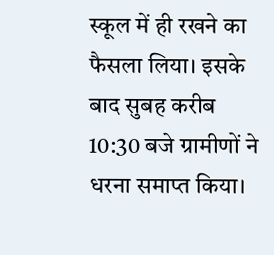स्कूल में ही रखने का फैसला लिया। इसके बाद सुबह करीब 10:30 बजे ग्रामीणों ने धरना समाप्त किया।